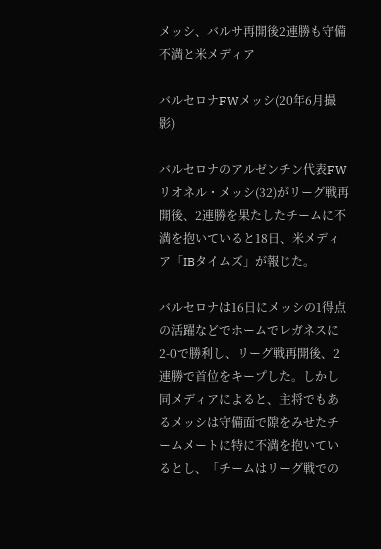メッシ、バルサ再開後2連勝も守備不満と米メディア

バルセロナFWメッシ(20年6月撮影)

バルセロナのアルゼンチン代表FWリオネル・メッシ(32)がリーグ戦再開後、2連勝を果たしたチームに不満を抱いていると18日、米メディア「IBタイムズ」が報じた。

バルセロナは16日にメッシの1得点の活躍などでホームでレガネスに2-0で勝利し、リーグ戦再開後、2連勝で首位をキープした。しかし同メディアによると、主将でもあるメッシは守備面で隙をみせたチームメートに特に不満を抱いているとし、「チームはリーグ戦での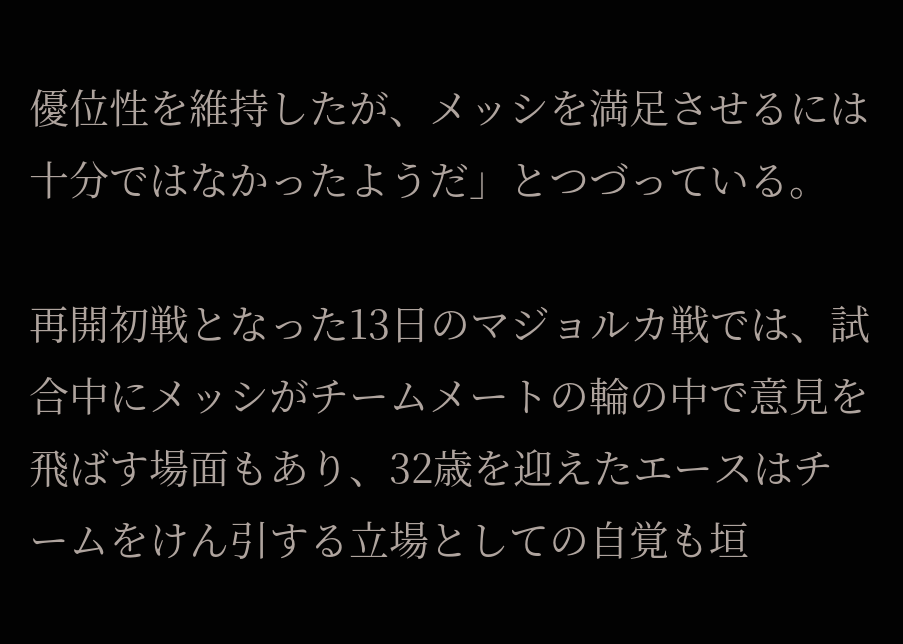優位性を維持したが、メッシを満足させるには十分ではなかったようだ」とつづっている。

再開初戦となった13日のマジョルカ戦では、試合中にメッシがチームメートの輪の中で意見を飛ばす場面もあり、32歳を迎えたエースはチームをけん引する立場としての自覚も垣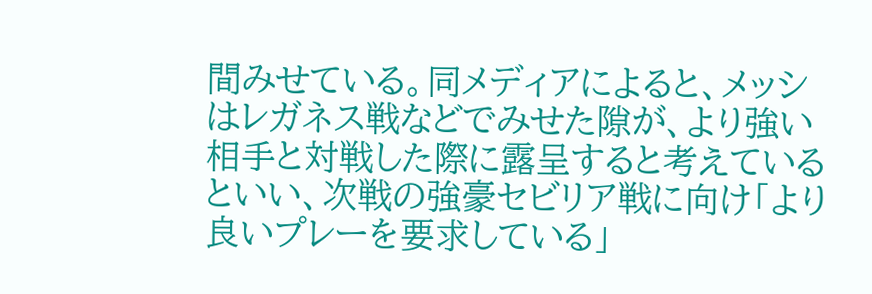間みせている。同メディアによると、メッシはレガネス戦などでみせた隙が、より強い相手と対戦した際に露呈すると考えているといい、次戦の強豪セビリア戦に向け「より良いプレーを要求している」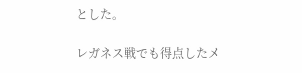とした。

レガネス戦でも得点したメ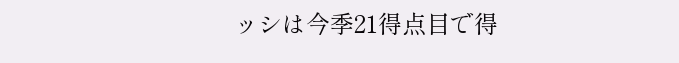ッシは今季21得点目で得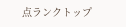点ランクトップ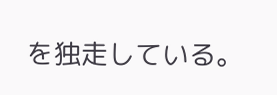を独走している。